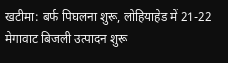खटीमा: बर्फ पिघलना शुरू, लोहियाहेड में 21-22 मेगावाट बिजली उत्पादन शुरू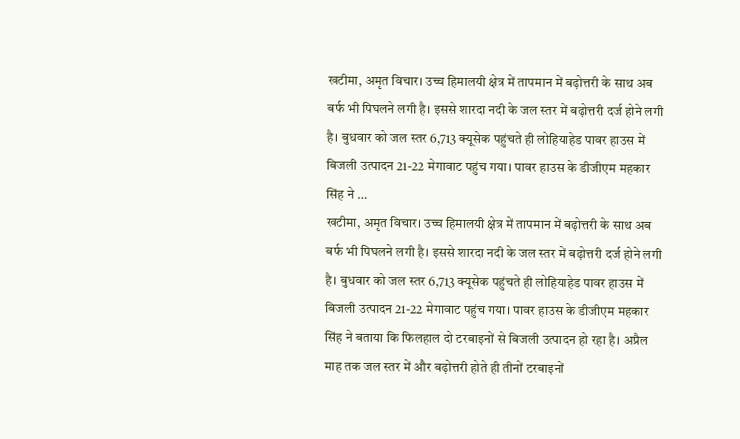खटीमा, अमृत विचार। उच्च हिमालयी क्षेत्र में तापमान में बढ़ोत्तरी के साथ अब बर्फ भी पिघलने लगी है। इससे शारदा नदी के जल स्तर में बढ़ोत्तरी दर्ज होने लगी है। बुधवार को जल स्तर 6,713 क्यूसेक पहुंचते ही लोहियाहेड पावर हाउस में बिजली उत्पादन 21-22 मेगावाट पहुंच गया। पावर हाउस के डीजीएम महकार सिंह ने …
खटीमा, अमृत विचार। उच्च हिमालयी क्षेत्र में तापमान में बढ़ोत्तरी के साथ अब बर्फ भी पिघलने लगी है। इससे शारदा नदी के जल स्तर में बढ़ोत्तरी दर्ज होने लगी है। बुधवार को जल स्तर 6,713 क्यूसेक पहुंचते ही लोहियाहेड पावर हाउस में बिजली उत्पादन 21-22 मेगावाट पहुंच गया। पावर हाउस के डीजीएम महकार सिंह ने बताया कि फिलहाल दो टरबाइनों से बिजली उत्पादन हो रहा है। अप्रैल माह तक जल स्तर में और बढ़ोत्तरी होते ही तीनों टरबाइनों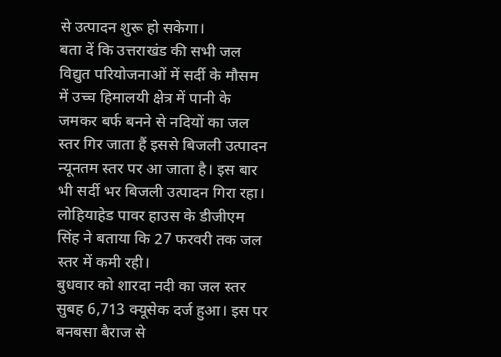से उत्पादन शुरू हो सकेगा।
बता दें कि उत्तराखंड की सभी जल विद्युत परियोजनाओं में सर्दी के मौसम में उच्च हिमालयी क्षेत्र में पानी के जमकर बर्फ बनने से नदियों का जल स्तर गिर जाता हैं इससे बिजली उत्पादन न्यूनतम स्तर पर आ जाता है। इस बार भी सर्दी भर बिजली उत्पादन गिरा रहा। लोहियाहेड पावर हाउस के डीजीएम सिंह ने बताया कि 27 फरवरी तक जल स्तर में कमी रही।
बुधवार को शारदा नदी का जल स्तर सुबह 6,713 क्यूसेक दर्ज हुआ। इस पर बनबसा बैराज से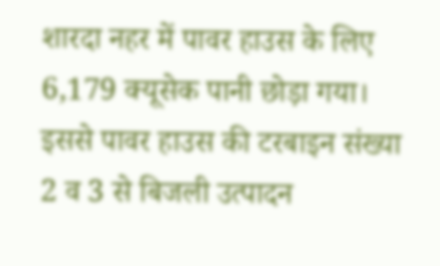शारदा नहर में पावर हाउस के लिए 6,179 क्यूसेक पानी छोड़ा गया। इससे पावर हाउस की टरबाइन संख्या 2 व 3 से बिजली उत्पादन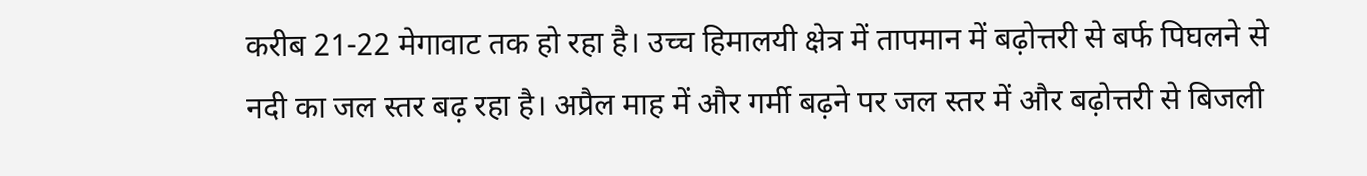करीब 21-22 मेगावाट तक हो रहा है। उच्च हिमालयी क्षेत्र में तापमान में बढ़ोत्तरी से बर्फ पिघलने से नदी का जल स्तर बढ़ रहा है। अप्रैल माह में और गर्मी बढ़ने पर जल स्तर में और बढ़ोत्तरी से बिजली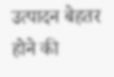उत्पादन बेहतर होने की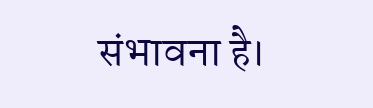संभावना है।